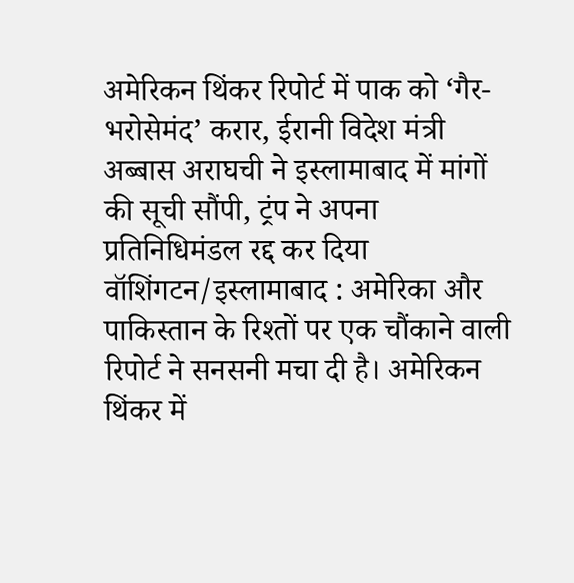अमेरिकन थिंकर रिपोर्ट में पाक को ‘गैर-भरोसेमंद’ करार, ईरानी विदेश मंत्री अब्बास अराघची ने इस्लामाबाद में मांगों की सूची सौंपी, ट्रंप ने अपना प्रतिनिधिमंडल रद्द कर दिया
वॉशिंगटन/इस्लामाबाद : अमेरिका और पाकिस्तान के रिश्तों पर एक चौंकाने वाली रिपोर्ट ने सनसनी मचा दी है। अमेरिकन थिंकर में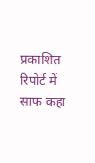प्रकाशित रिपोर्ट में साफ कहा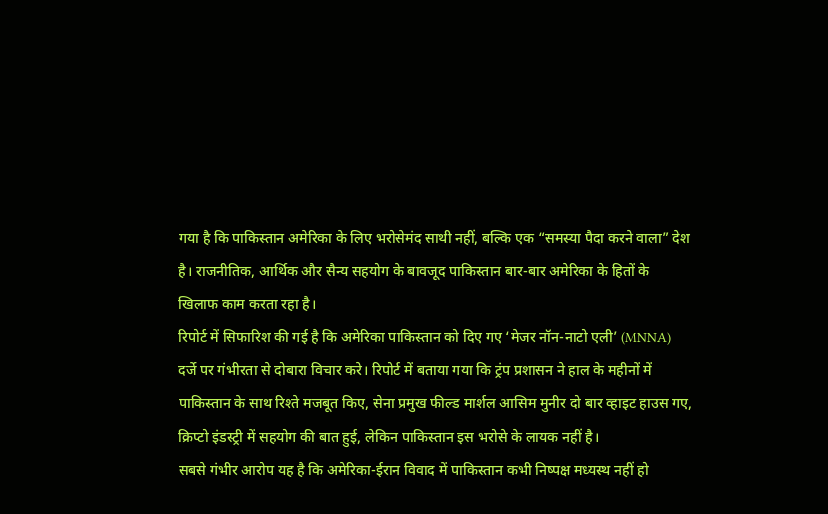गया है कि पाकिस्तान अमेरिका के लिए भरोसेमंद साथी नहीं, बल्कि एक “समस्या पैदा करने वाला” देश है। राजनीतिक, आर्थिक और सैन्य सहयोग के बावजूद पाकिस्तान बार-बार अमेरिका के हितों के खिलाफ काम करता रहा है।
रिपोर्ट में सिफारिश की गई है कि अमेरिका पाकिस्तान को दिए गए ‘मेजर नॉन-नाटो एली’ (MNNA) दर्जे पर गंभीरता से दोबारा विचार करे। रिपोर्ट में बताया गया कि ट्रंप प्रशासन ने हाल के महीनों में पाकिस्तान के साथ रिश्ते मजबूत किए, सेना प्रमुख फील्ड मार्शल आसिम मुनीर दो बार व्हाइट हाउस गए, क्रिप्टो इंडस्ट्री में सहयोग की बात हुई, लेकिन पाकिस्तान इस भरोसे के लायक नहीं है।
सबसे गंभीर आरोप यह है कि अमेरिका-ईरान विवाद में पाकिस्तान कभी निष्पक्ष मध्यस्थ नहीं हो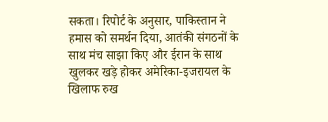सकता। रिपोर्ट के अनुसार, पाकिस्तान ने हमास को समर्थन दिया, आतंकी संगठनों के साथ मंच साझा किए और ईरान के साथ खुलकर खड़े होकर अमेरिका-इजरायल के खिलाफ रुख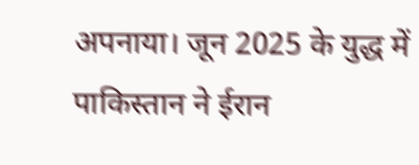अपनाया। जून 2025 के युद्ध में पाकिस्तान ने ईरान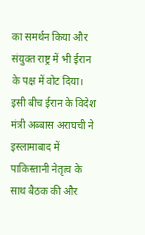का समर्थन किया और संयुक्त राष्ट्र में भी ईरान के पक्ष में वोट दिया।
इसी बीच ईरान के विदेश मंत्री अब्बास अराघची ने इस्लामाबाद में पाकिस्तानी नेतृत्व के साथ बैठक की और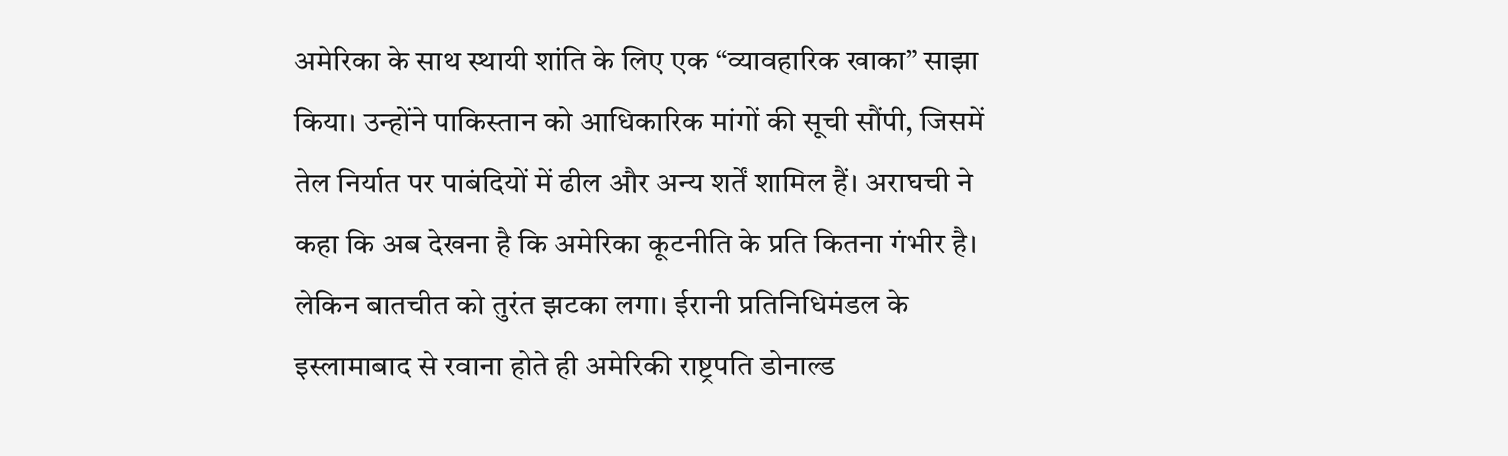अमेरिका के साथ स्थायी शांति के लिए एक “व्यावहारिक खाका” साझा किया। उन्होंने पाकिस्तान को आधिकारिक मांगों की सूची सौंपी, जिसमें तेल निर्यात पर पाबंदियों में ढील और अन्य शर्तें शामिल हैं। अराघची ने कहा कि अब देखना है कि अमेरिका कूटनीति के प्रति कितना गंभीर है।
लेकिन बातचीत को तुरंत झटका लगा। ईरानी प्रतिनिधिमंडल के इस्लामाबाद से रवाना होते ही अमेरिकी राष्ट्रपति डोनाल्ड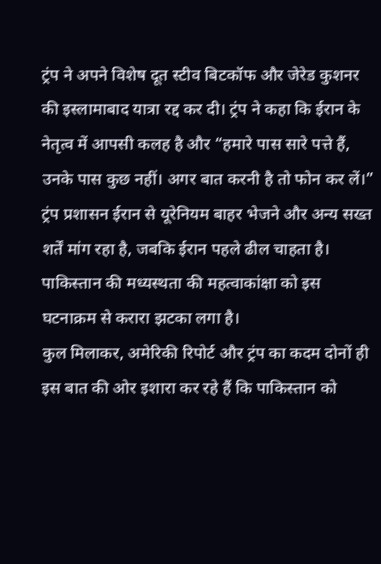ट्रंप ने अपने विशेष दूत स्टीव बिटकॉफ और जेरेड कुशनर की इस्लामाबाद यात्रा रद्द कर दी। ट्रंप ने कहा कि ईरान के नेतृत्व में आपसी कलह है और “हमारे पास सारे पत्ते हैं, उनके पास कुछ नहीं। अगर बात करनी है तो फोन कर लें।”
ट्रंप प्रशासन ईरान से यूरेनियम बाहर भेजने और अन्य सख्त शर्तें मांग रहा है, जबकि ईरान पहले ढील चाहता है। पाकिस्तान की मध्यस्थता की महत्वाकांक्षा को इस घटनाक्रम से करारा झटका लगा है।
कुल मिलाकर, अमेरिकी रिपोर्ट और ट्रंप का कदम दोनों ही इस बात की ओर इशारा कर रहे हैं कि पाकिस्तान को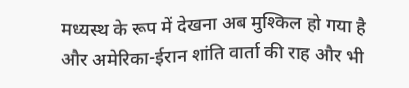मध्यस्थ के रूप में देखना अब मुश्किल हो गया है और अमेरिका-ईरान शांति वार्ता की राह और भी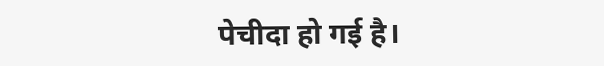पेचीदा हो गई है।